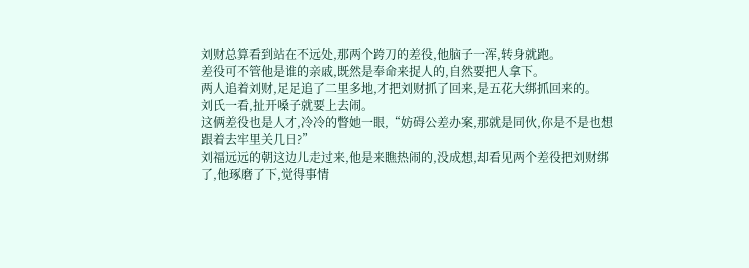刘财总算看到站在不远处,那两个跨刀的差役,他脑子一浑,转身就跑。
差役可不管他是谁的亲戚,既然是奉命来捉人的,自然要把人拿下。
两人追着刘财,足足追了二里多地,才把刘财抓了回来,是五花大绑抓回来的。
刘氏一看,扯开嗓子就要上去闹。
这俩差役也是人才,冷冷的瞥她一眼,“妨碍公差办案,那就是同伙,你是不是也想跟着去牢里关几日?”
刘福远远的朝这边儿走过来,他是来瞧热闹的,没成想,却看见两个差役把刘财绑了,他琢磨了下,觉得事情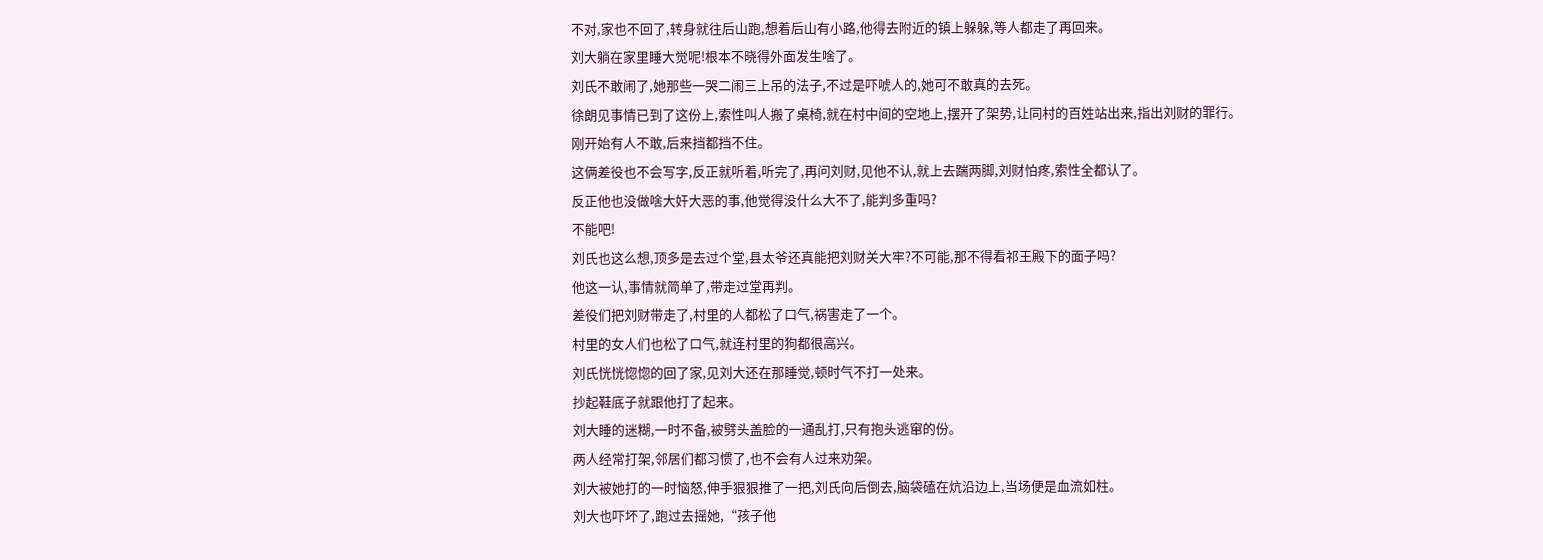不对,家也不回了,转身就往后山跑,想着后山有小路,他得去附近的镇上躲躲,等人都走了再回来。
刘大躺在家里睡大觉呢!根本不晓得外面发生啥了。
刘氏不敢闹了,她那些一哭二闹三上吊的法子,不过是吓唬人的,她可不敢真的去死。
徐朗见事情已到了这份上,索性叫人搬了桌椅,就在村中间的空地上,摆开了架势,让同村的百姓站出来,指出刘财的罪行。
刚开始有人不敢,后来挡都挡不住。
这俩差役也不会写字,反正就听着,听完了,再问刘财,见他不认,就上去踹两脚,刘财怕疼,索性全都认了。
反正他也没做啥大奸大恶的事,他觉得没什么大不了,能判多重吗?
不能吧!
刘氏也这么想,顶多是去过个堂,县太爷还真能把刘财关大牢?不可能,那不得看祁王殿下的面子吗?
他这一认,事情就简单了,带走过堂再判。
差役们把刘财带走了,村里的人都松了口气,祸害走了一个。
村里的女人们也松了口气,就连村里的狗都很高兴。
刘氏恍恍惚惚的回了家,见刘大还在那睡觉,顿时气不打一处来。
抄起鞋底子就跟他打了起来。
刘大睡的迷糊,一时不备,被劈头盖脸的一通乱打,只有抱头逃窜的份。
两人经常打架,邻居们都习惯了,也不会有人过来劝架。
刘大被她打的一时恼怒,伸手狠狠推了一把,刘氏向后倒去,脑袋磕在炕沿边上,当场便是血流如柱。
刘大也吓坏了,跑过去摇她,“孩子他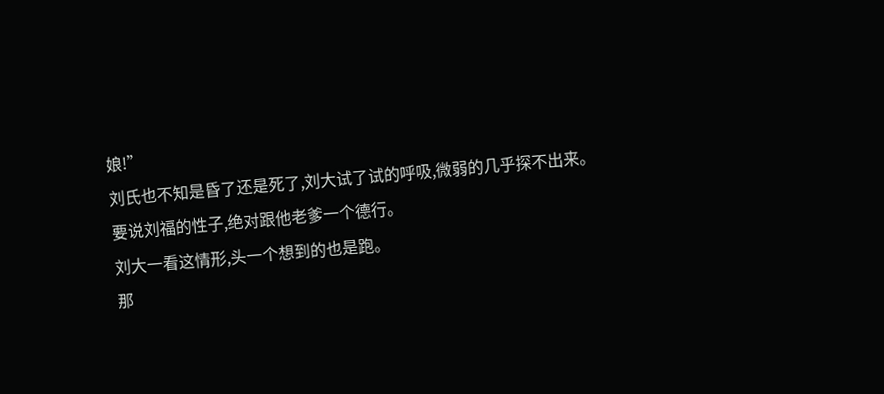娘!”
刘氏也不知是昏了还是死了,刘大试了试的呼吸,微弱的几乎探不出来。
要说刘福的性子,绝对跟他老爹一个德行。
刘大一看这情形,头一个想到的也是跑。
那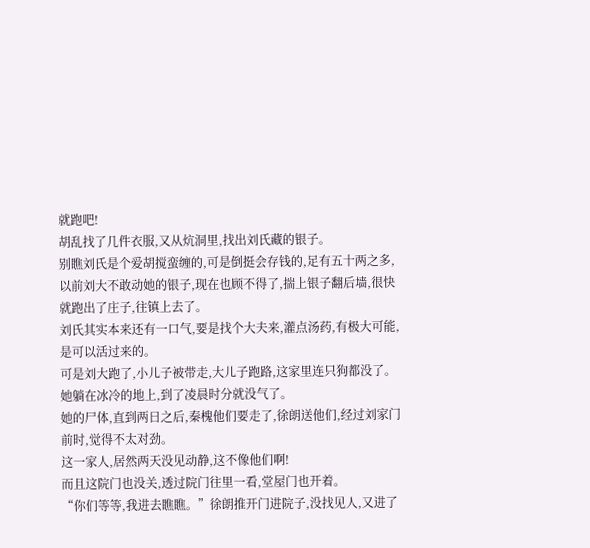就跑吧!
胡乱找了几件衣服,又从炕洞里,找出刘氏藏的银子。
别瞧刘氏是个爱胡搅蛮缠的,可是倒挺会存钱的,足有五十两之多,以前刘大不敢动她的银子,现在也顾不得了,揣上银子翻后墙,很快就跑出了庄子,往镇上去了。
刘氏其实本来还有一口气,要是找个大夫来,灌点汤药,有极大可能,是可以活过来的。
可是刘大跑了,小儿子被带走,大儿子跑路,这家里连只狗都没了。
她躺在冰冷的地上,到了凌晨时分就没气了。
她的尸体,直到两日之后,秦槐他们要走了,徐朗送他们,经过刘家门前时,觉得不太对劲。
这一家人,居然两天没见动静,这不像他们啊!
而且这院门也没关,透过院门往里一看,堂屋门也开着。
“你们等等,我进去瞧瞧。”徐朗推开门进院子,没找见人,又进了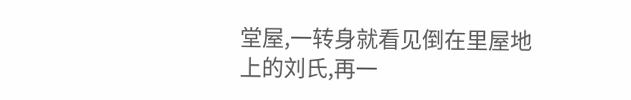堂屋,一转身就看见倒在里屋地上的刘氏,再一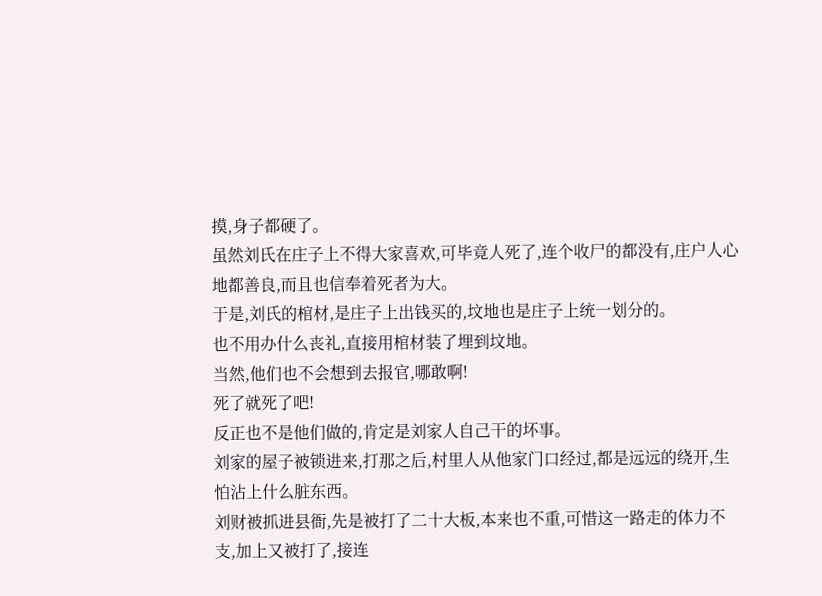摸,身子都硬了。
虽然刘氏在庄子上不得大家喜欢,可毕竟人死了,连个收尸的都没有,庄户人心地都善良,而且也信奉着死者为大。
于是,刘氏的棺材,是庄子上出钱买的,坟地也是庄子上统一划分的。
也不用办什么丧礼,直接用棺材装了埋到坟地。
当然,他们也不会想到去报官,哪敢啊!
死了就死了吧!
反正也不是他们做的,肯定是刘家人自己干的坏事。
刘家的屋子被锁进来,打那之后,村里人从他家门口经过,都是远远的绕开,生怕沾上什么脏东西。
刘财被抓进县衙,先是被打了二十大板,本来也不重,可惜这一路走的体力不支,加上又被打了,接连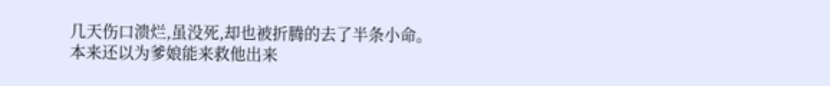几天伤口溃烂,虽没死,却也被折腾的去了半条小命。
本来还以为爹娘能来救他出来